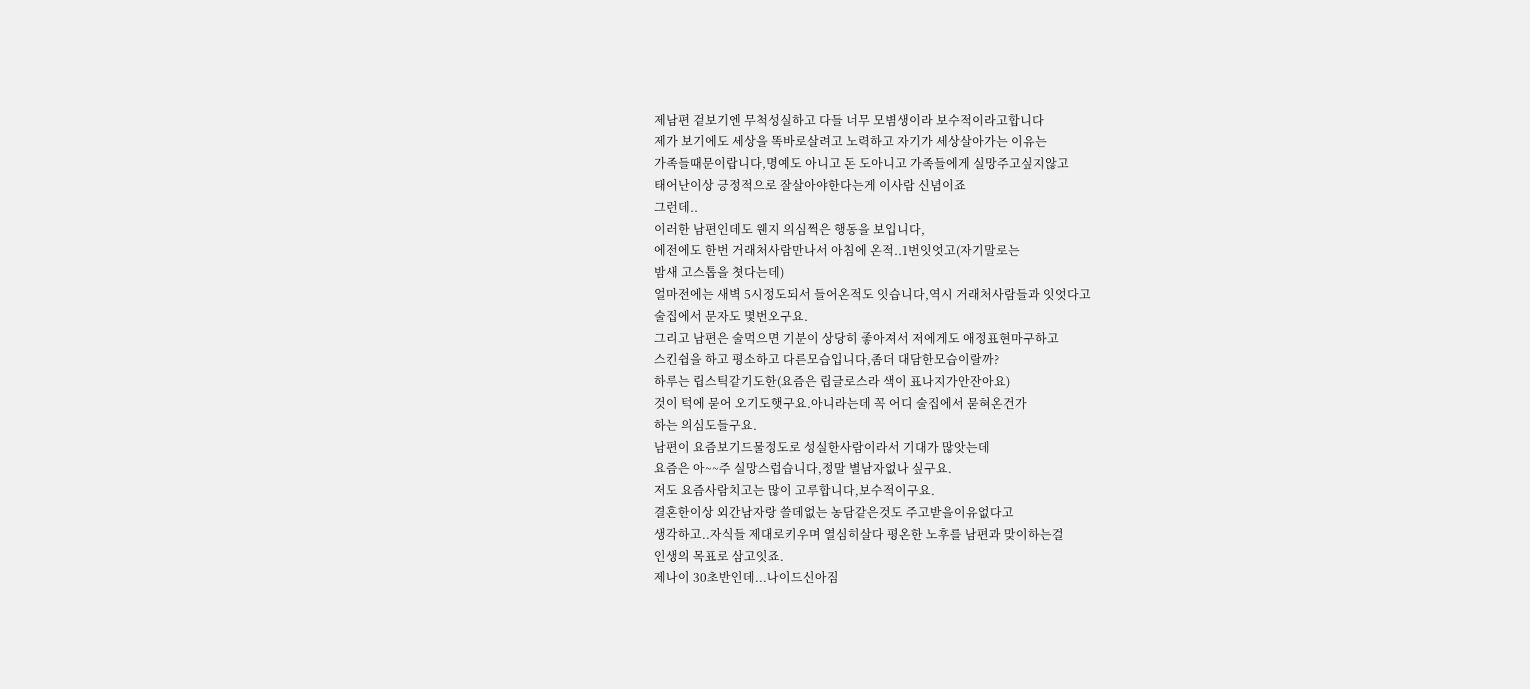제남편 겉보기엔 무척성실하고 다들 너무 모볌생이라 보수적이라고합니다
제가 보기에도 세상을 똑바로살려고 노력하고 자기가 세상살아가는 이유는
가족들때문이랍니다,명예도 아니고 돈 도아니고 가족들에게 실망주고싶지않고
태어난이상 긍정적으로 잘살아야한다는게 이사람 신념이죠
그런데..
이러한 남편인데도 웬지 의심쩍은 행동을 보입니다,
에전에도 한번 거래처사람만나서 아침에 온적..1번잇엇고(자기말로는
밤새 고스톱을 쳣다는데)
얼마전에는 새벽 5시정도되서 들어온적도 잇습니다,역시 거래처사람들과 잇엇다고
술집에서 문자도 몇번오구요.
그리고 남편은 술먹으면 기분이 상당히 좋아져서 저에게도 애정표현마구하고
스킨쉽을 하고 평소하고 다른모습입니다,좀더 대담한모습이랄까?
하루는 립스틱같기도한(요즘은 립글로스라 색이 표나지가안잔아요)
것이 턱에 묻어 오기도햇구요.아니라는데 꼭 어디 술집에서 묻혀온건가
하는 의심도들구요.
남편이 요즘보기드물정도로 성실한사람이라서 기대가 많앗는데
요즘은 아~~주 실망스럽습니다,정말 별남자없나 싶구요.
저도 요즘사람치고는 많이 고루합니다,보수적이구요.
결혼한이상 외간남자랑 쓸데없는 농담같은것도 주고받을이유없다고
생각하고..자식들 제대로키우며 열심히살다 평온한 노후를 남편과 맞이하는걸
인생의 목표로 삼고잇죠.
제나이 30초반인데...나이드신아짐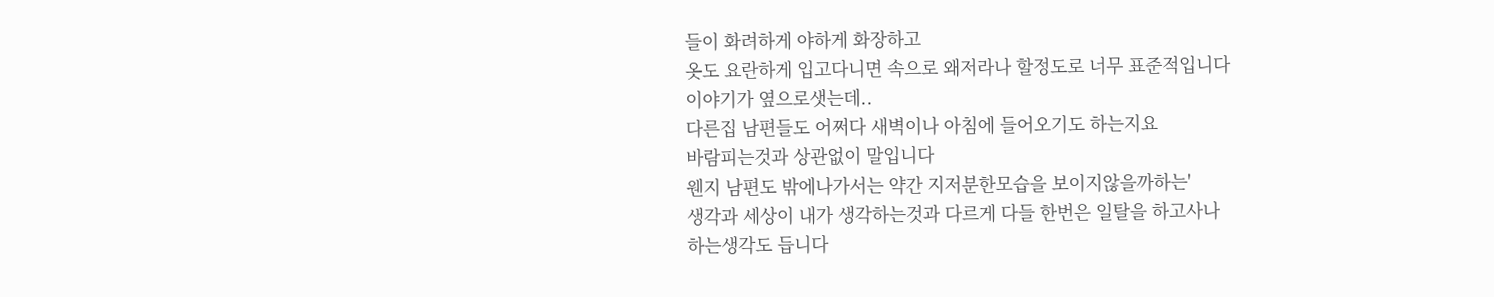들이 화려하게 야하게 화장하고
옷도 요란하게 입고다니면 속으로 왜저라나 할정도로 너무 표준적입니다
이야기가 옆으로샛는데..
다른집 남편들도 어쩌다 새벽이나 아침에 들어오기도 하는지요
바람피는것과 상관없이 말입니다
웬지 남편도 밖에나가서는 약간 지저분한모습을 보이지않을까하는'
생각과 세상이 내가 생각하는것과 다르게 다들 한번은 일탈을 하고사나
하는생각도 듭니다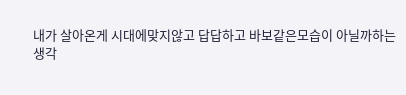내가 살아온게 시대에맞지않고 답답하고 바보같은모습이 아닐까하는
생각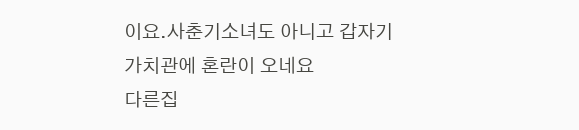이요.사춘기소녀도 아니고 갑자기 가치관에 혼란이 오네요
다른집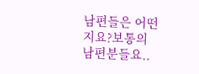남편들은 어떤지요?보통의 남편분들요..